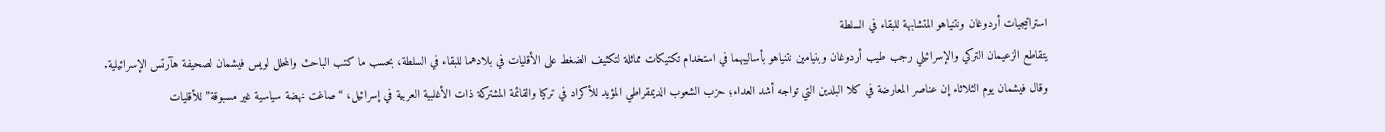استراتيجيات أردوغان ونتنياهو المتشابهة للبقاء في السلطة
يتقاطع الزعيمان التركي والإسرائيلي رجب طيب أردوغان وبنيامين نتنياهو بأساليبهما في استخدام تكتيكات مماثلة لتكثيف الضغط على الأقليات في بلادهما للبقاء في السلطة، بحسب ما كتب الباحث والمحلل لويس فيشمان لصحيفة هآرتس الإسرائيلية.
وقال فيشمان يوم الثلاثاء إن عناصر المعارضة في كلا البلدين التي تواجه أشد العداء؛ حزب الشعوب الديمقراطي المؤيد للأكراد في تركيا والقائمة المشتركة ذات الأغلبية العربية في إسرائيل، “صاغت نهضة سياسية غير مسبوقة” للأقليات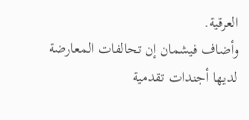العرقية.
وأضاف فيشمان إن تحالفات المعارضة لديها أجندات تقدمية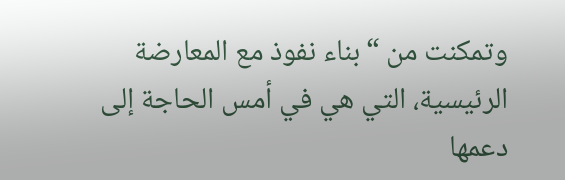وتمكنت من “بناء نفوذ مع المعارضة الرئيسية، التي هي في أمس الحاجة إلى دعمها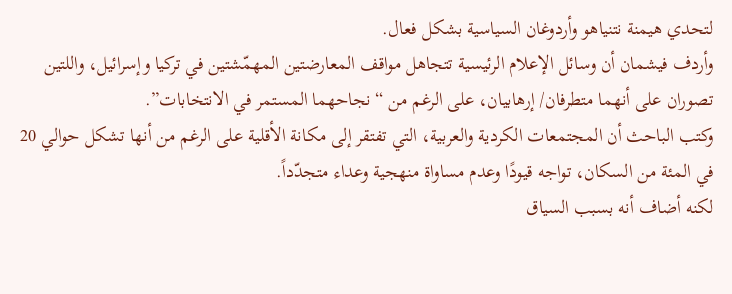لتحدي هيمنة نتنياهو وأردوغان السياسية بشكل فعال.
وأردف فيشمان أن وسائل الإعلام الرئيسية تتجاهل مواقف المعارضتين المهمّشتين في تركيا وإسرائيل، واللتين تصوران على أنهما متطرفان/ إرهابيان، على الرغم من “نجاحهما المستمر في الانتخابات”.
وكتب الباحث أن المجتمعات الكردية والعربية، التي تفتقر إلى مكانة الأقلية على الرغم من أنها تشكل حوالي 20 في المئة من السكان، تواجه قيودًا وعدم مساواة منهجية وعداء متجدّداً.
لكنه أضاف أنه بسبب السياق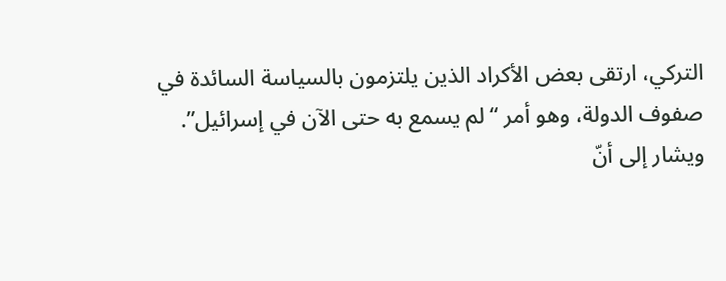التركي، ارتقى بعض الأكراد الذين يلتزمون بالسياسة السائدة في صفوف الدولة، وهو أمر “لم يسمع به حتى الآن في إسرائيل”.
ويشار إلى أنّ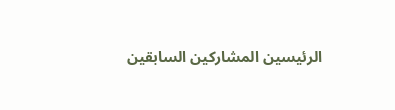الرئيسين المشاركين السابقين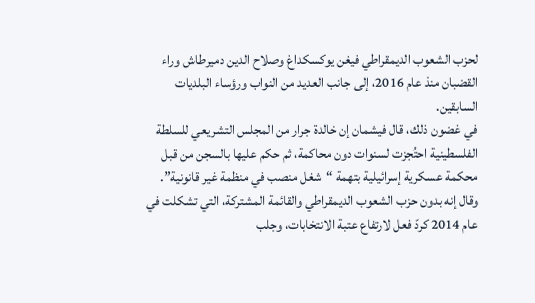لحزب الشعوب الديمقراطي فيغن يوكسكداغ وصلاح الدين دميرطاش وراء القضبان منذ عام 2016، إلى جانب العديد من النواب ورؤساء البلديات السابقين.
في غضون ذلك، قال فيشمان إن خالدة جرار من المجلس التشريعي للسلطة الفلسطينية احتُجزت لسنوات دون محاكمة، ثم حكم عليها بالسجن من قبل محكمة عسكرية إسرائيلية بتهمة “شغل منصب في منظمة غير قانونية”.
وقال إنه بدون حزب الشعوب الديمقراطي والقائمة المشتركة، التي تشكلت في عام 2014 كردّ فعل لارتفاع عتبة الانتخابات، وجلب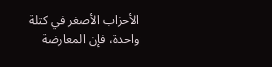الأحزاب الأصغر في كتلة واحدة، فإن المعارضة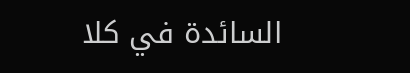السائدة في كلا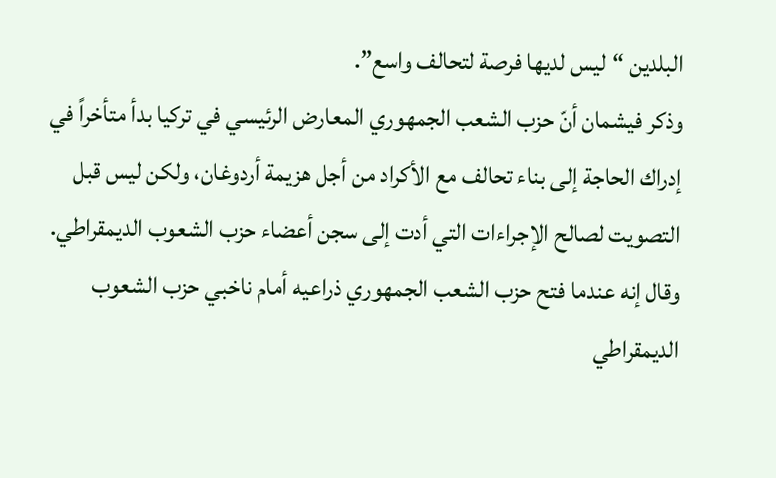البلدين “ليس لديها فرصة لتحالف واسع”.
وذكر فيشمان أنّ حزب الشعب الجمهوري المعارض الرئيسي في تركيا بدأ متأخراً في إدراك الحاجة إلى بناء تحالف مع الأكراد من أجل هزيمة أردوغان، ولكن ليس قبل التصويت لصالح الإجراءات التي أدت إلى سجن أعضاء حزب الشعوب الديمقراطي.
وقال إنه عندما فتح حزب الشعب الجمهوري ذراعيه أمام ناخبي حزب الشعوب الديمقراطي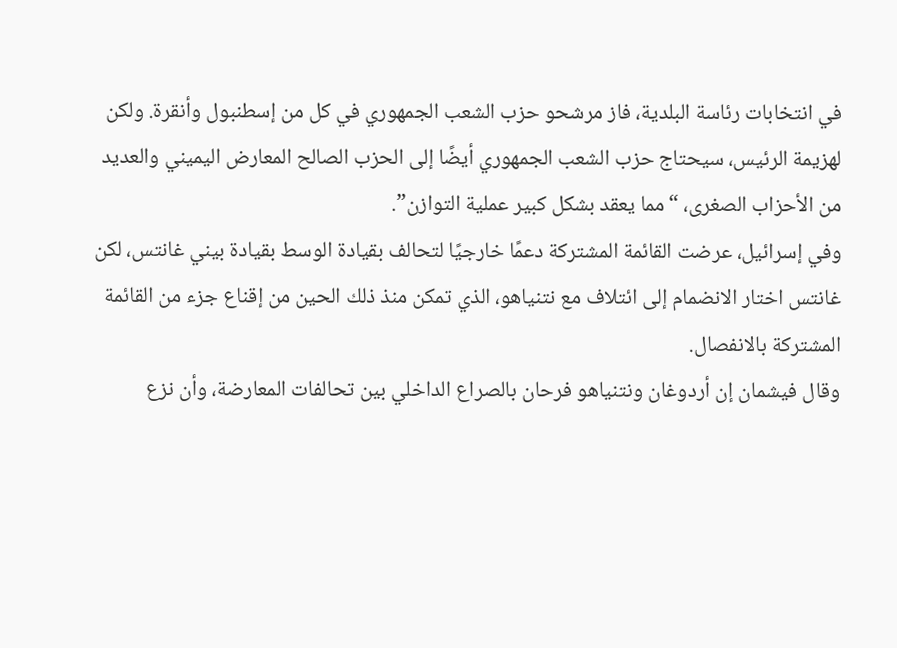في انتخابات رئاسة البلدية، فاز مرشحو حزب الشعب الجمهوري في كل من إسطنبول وأنقرة. ولكن لهزيمة الرئيس، سيحتاج حزب الشعب الجمهوري أيضًا إلى الحزب الصالح المعارض اليميني والعديد من الأحزاب الصغرى، “مما يعقد بشكل كبير عملية التوازن”.
وفي إسرائيل، عرضت القائمة المشتركة دعمًا خارجيًا لتحالف بقيادة الوسط بقيادة بيني غانتس، لكن غانتس اختار الانضمام إلى ائتلاف مع نتنياهو، الذي تمكن منذ ذلك الحين من إقناع جزء من القائمة المشتركة بالانفصال.
وقال فيشمان إن أردوغان ونتنياهو فرحان بالصراع الداخلي بين تحالفات المعارضة، وأن نزع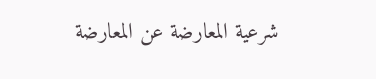شرعية المعارضة عن المعارضة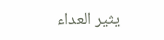يثير العداء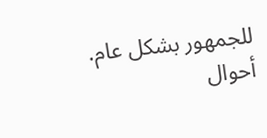للجمهور بشكل عام.
أحوال